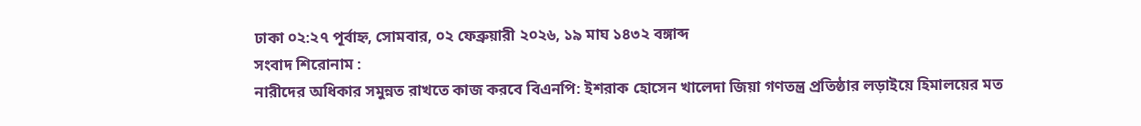ঢাকা ০২:২৭ পূর্বাহ্ন, সোমবার, ০২ ফেব্রুয়ারী ২০২৬, ১৯ মাঘ ১৪৩২ বঙ্গাব্দ
সংবাদ শিরোনাম :
নারীদের অধিকার সমুন্নত রাখতে কাজ করবে বিএনপি: ইশরাক হোসেন খালেদা জিয়া গণতন্ত্র প্রতিষ্ঠার লড়াইয়ে হিমালয়ের মত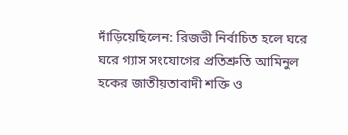দাঁড়িয়েছিলেন: রিজভী নির্বাচিত হলে ঘরে ঘরে গ্যাস সংযোগের প্রতিশ্রুতি আমিনুল হকের জাতীয়তাবাদী শক্তি ও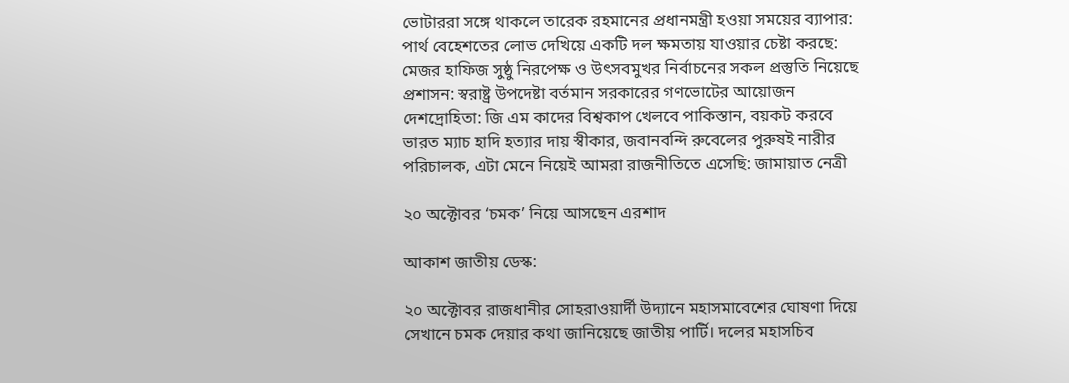ভোটাররা সঙ্গে থাকলে তারেক রহমানের প্রধানমন্ত্রী হওয়া সময়ের ব্যাপার: পার্থ বেহেশতের লোভ দেখিয়ে একটি দল ক্ষমতায় যাওয়ার চেষ্টা করছে: মেজর হাফিজ সুষ্ঠু নিরপেক্ষ ও উৎসবমুখর নির্বাচনের সকল প্রস্তুতি নিয়েছে প্রশাসন: স্বরাষ্ট্র উপদেষ্টা বর্তমান সরকারের গণভোটের আয়োজন দেশদ্রোহিতা: জি এম কাদের বিশ্বকাপ খেলবে পাকিস্তান, বয়কট করবে ভারত ম্যাচ হাদি হত্যার দায় স্বীকার, জবানবন্দি রুবেলের পুরুষই নারীর পরিচালক, এটা মেনে নিয়েই আমরা রাজনীতিতে এসেছি: জামায়াত নেত্রী

২০ অক্টোবর ‘চমক’ নিয়ে আসছেন এরশাদ

আকাশ জাতীয় ডেস্ক:

২০ অক্টোবর রাজধানীর সোহরাওয়ার্দী উদ্যানে মহাসমাবেশের ঘোষণা দিয়ে সেখানে চমক দেয়ার কথা জানিয়েছে জাতীয় পার্টি। দলের মহাসচিব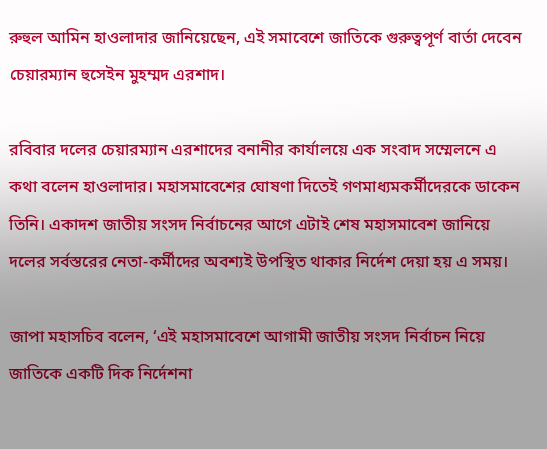রুহুল আমিন হাওলাদার জানিয়েছেন, এই সমাবেশে জাতিকে গুরুত্বপূর্ণ বার্তা দেবেন চেয়ারম্যান হুসেইন মুহম্মদ এরশাদ।

রবিবার দলের চেয়ারম্যান এরশাদের বনানীর কার্যালয়ে এক সংবাদ সম্মেলনে এ কথা বলেন হাওলাদার। মহাসমাবেশের ঘোষণা দিতেই গণমাধ্যমকর্মীদেরকে ডাকেন তিনি। একাদশ জাতীয় সংসদ নির্বাচনের আগে এটাই শেষ মহাসমাবেশ জানিয়ে দলের সর্বস্তরের নেতা-কর্মীদের অবশ্যই উপস্থিত থাকার নির্দেশ দেয়া হয় এ সময়।

জাপা মহাসচিব বলেন, ‘এই মহাসমাবেশে আগামী জাতীয় সংসদ নির্বাচন নিয়ে জাতিকে একটি দিক নির্দেশনা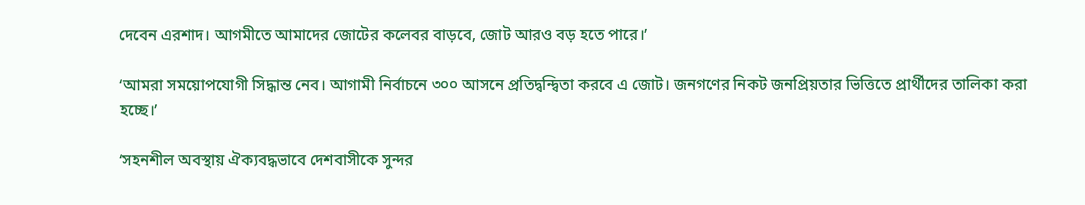দেবেন এরশাদ। আগমীতে আমাদের জোটের কলেবর বাড়বে, জোট আরও বড় হতে পারে।’

‘আমরা সময়োপযোগী সিদ্ধান্ত নেব। আগামী নির্বাচনে ৩০০ আসনে প্রতিদ্বন্দ্বিতা করবে এ জোট। জনগণের নিকট জনপ্রিয়তার ভিত্তিতে প্রার্থীদের তালিকা করা হচ্ছে।’

‘সহনশীল অবস্থায় ঐক্যবদ্ধভাবে দেশবাসীকে সুন্দর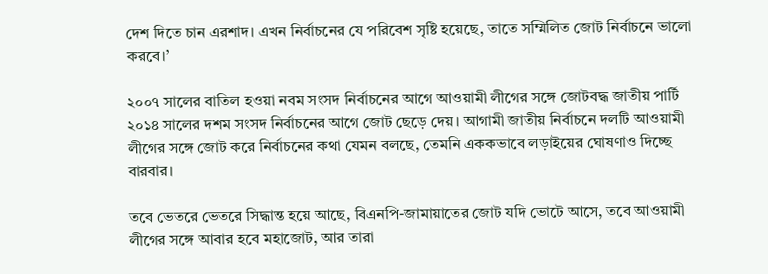দেশ দিতে চান এরশাদ। এখন নির্বাচনের যে পরিবেশ সৃষ্টি হয়েছে, তাতে সম্মিলিত জোট নির্বাচনে ভালো করবে।’

২০০৭ সালের বাতিল হওয়া নবম সংসদ নির্বাচনের আগে আওয়ামী লীগের সঙ্গে জোটবদ্ধ জাতীয় পার্টি ২০১৪ সালের দশম সংসদ নির্বাচনের আগে জোট ছেড়ে দেয়। আগামী জাতীয় নির্বাচনে দলটি আওয়ামী লীগের সঙ্গে জোট করে নির্বাচনের কথা যেমন বলছে, তেমনি এককভাবে লড়াইয়ের ঘোষণাও দিচ্ছে বারবার।

তবে ভেতরে ভেতরে সিদ্ধান্ত হয়ে আছে, বিএনপি-জামায়াতের জোট যদি ভোটে আসে, তবে আওয়ামী লীগের সঙ্গে আবার হবে মহাজোট, আর তারা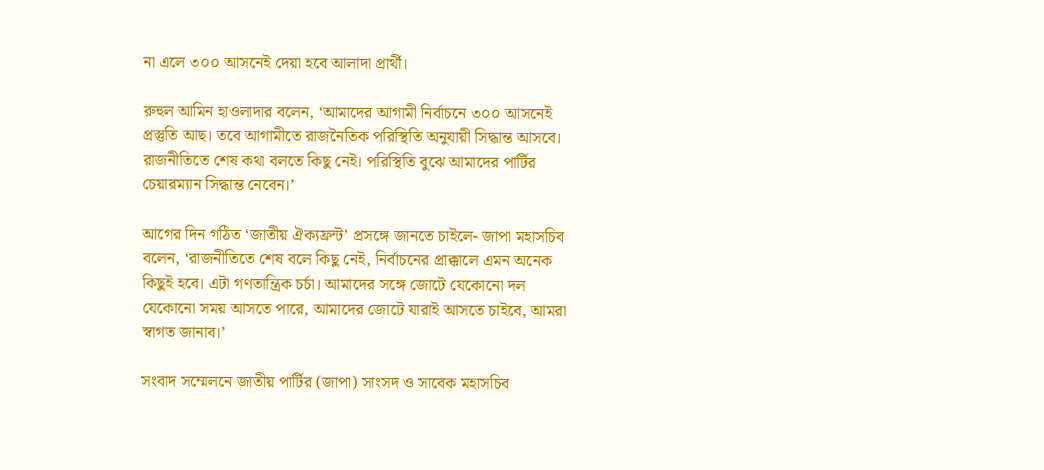না এলে ৩০০ আসনেই দেয়া হবে আলাদা প্রার্থী।

রুহুল আমিন হাওলাদার বলেন, ‘আমাদের আগামী নির্বাচনে ৩০০ আসনেই প্রস্তুতি আছ। তবে আগামীতে রাজনৈতিক পরিস্থিতি অনুযায়ী সিদ্ধান্ত আসবে। রাজনীতিতে শেষ কথা বলতে কিছু নেই। পরিস্থিতি বুঝে আমাদের পার্টির চেয়ারম্যান সিদ্ধান্ত নেবেন।’

আগের দিন গঠিত ‘জাতীয় ঐক্যফ্রন্ট’ প্রসঙ্গে জানতে চাইলে- জাপা মহাসচিব বলেন, ‘রাজনীতিতে শেষ বলে কিছু নেই, নির্বাচনের প্রাক্কালে এমন অনেক কিছুই হবে। এটা গণতান্ত্রিক চর্চা। আমাদের সঙ্গে জোটে যেকোনো দল যেকোনো সময় আসতে পারে, আমাদের জোটে যারাই আসতে চাইবে, আমরা স্বাগত জানাব।’

সংবাদ সম্মেলনে জাতীয় পার্টির (জাপা) সাংসদ ও সাবেক মহাসচিব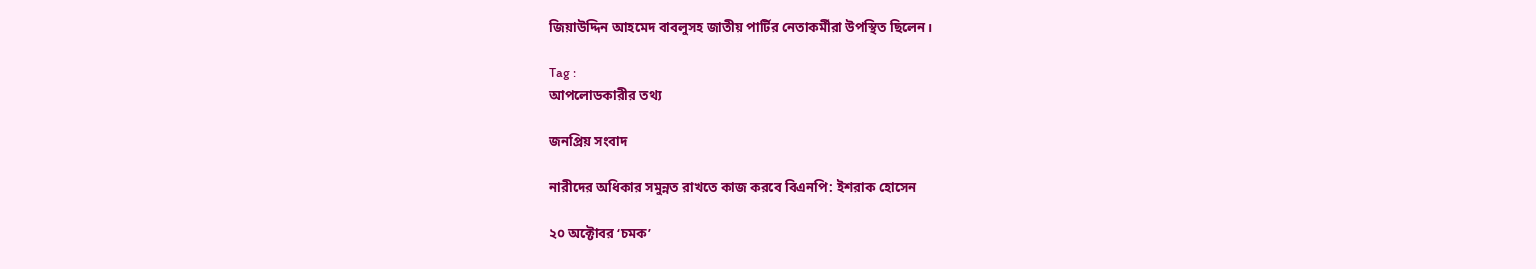জিয়াউদ্দিন আহমেদ বাবলুসহ জাতীয় পার্টির নেতাকর্মীরা উপস্থিত ছিলেন।

Tag :
আপলোডকারীর তথ্য

জনপ্রিয় সংবাদ

নারীদের অধিকার সমুন্নত রাখতে কাজ করবে বিএনপি: ইশরাক হোসেন

২০ অক্টোবর ‘চমক’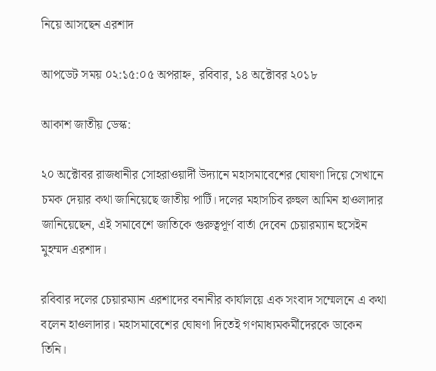নিয়ে আসছেন এরশাদ

আপডেট সময় ০২:১৫:০৫ অপরাহ্ন, রবিবার, ১৪ অক্টোবর ২০১৮

আকাশ জাতীয় ডেস্ক:

২০ অক্টোবর রাজধানীর সোহরাওয়ার্দী উদ্যানে মহাসমাবেশের ঘোষণা দিয়ে সেখানে চমক দেয়ার কথা জানিয়েছে জাতীয় পার্টি। দলের মহাসচিব রুহুল আমিন হাওলাদার জানিয়েছেন, এই সমাবেশে জাতিকে গুরুত্বপূর্ণ বার্তা দেবেন চেয়ারম্যান হুসেইন মুহম্মদ এরশাদ।

রবিবার দলের চেয়ারম্যান এরশাদের বনানীর কার্যালয়ে এক সংবাদ সম্মেলনে এ কথা বলেন হাওলাদার। মহাসমাবেশের ঘোষণা দিতেই গণমাধ্যমকর্মীদেরকে ডাকেন তিনি।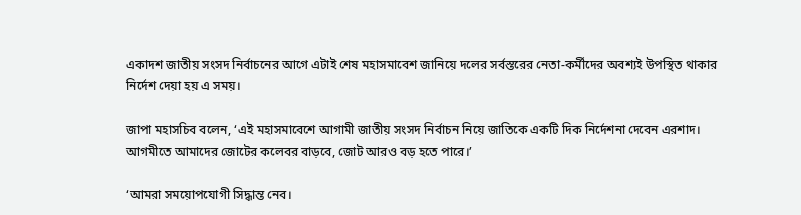একাদশ জাতীয় সংসদ নির্বাচনের আগে এটাই শেষ মহাসমাবেশ জানিয়ে দলের সর্বস্তরের নেতা-কর্মীদের অবশ্যই উপস্থিত থাকার নির্দেশ দেয়া হয় এ সময়।

জাপা মহাসচিব বলেন, ‘এই মহাসমাবেশে আগামী জাতীয় সংসদ নির্বাচন নিয়ে জাতিকে একটি দিক নির্দেশনা দেবেন এরশাদ। আগমীতে আমাদের জোটের কলেবর বাড়বে, জোট আরও বড় হতে পারে।’

‘আমরা সময়োপযোগী সিদ্ধান্ত নেব।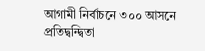আগামী নির্বাচনে ৩০০ আসনে প্রতিদ্বন্দ্বিতা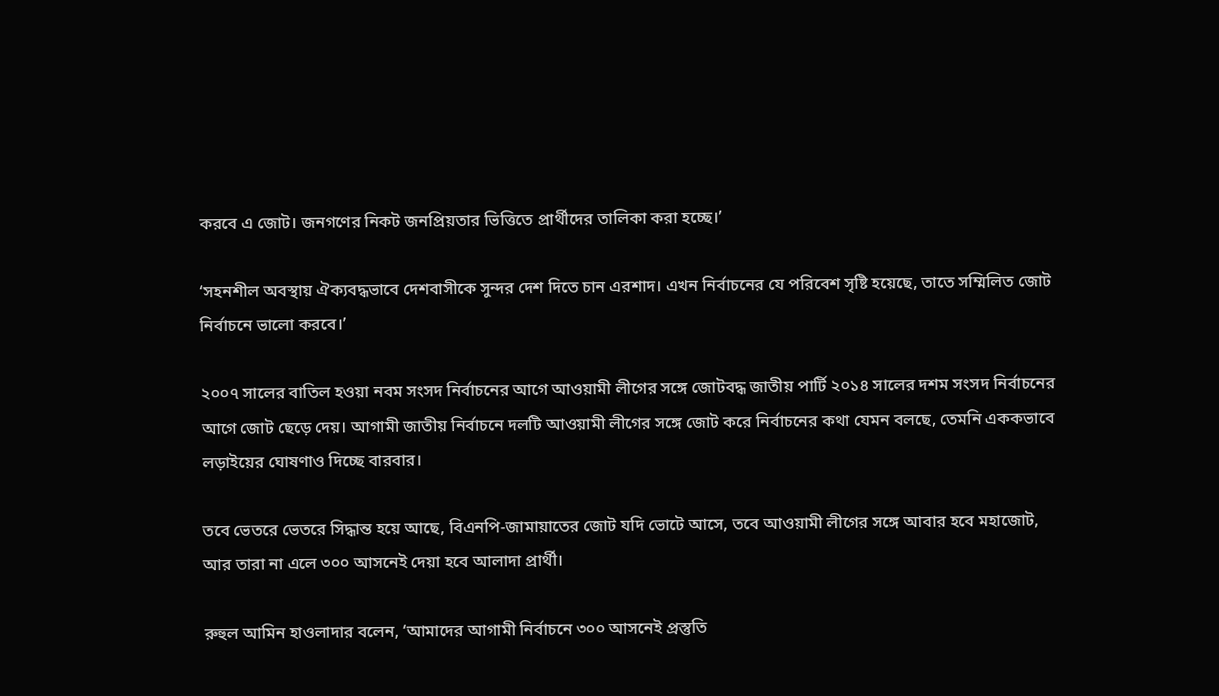করবে এ জোট। জনগণের নিকট জনপ্রিয়তার ভিত্তিতে প্রার্থীদের তালিকা করা হচ্ছে।’

‘সহনশীল অবস্থায় ঐক্যবদ্ধভাবে দেশবাসীকে সুন্দর দেশ দিতে চান এরশাদ। এখন নির্বাচনের যে পরিবেশ সৃষ্টি হয়েছে, তাতে সম্মিলিত জোট নির্বাচনে ভালো করবে।’

২০০৭ সালের বাতিল হওয়া নবম সংসদ নির্বাচনের আগে আওয়ামী লীগের সঙ্গে জোটবদ্ধ জাতীয় পার্টি ২০১৪ সালের দশম সংসদ নির্বাচনের আগে জোট ছেড়ে দেয়। আগামী জাতীয় নির্বাচনে দলটি আওয়ামী লীগের সঙ্গে জোট করে নির্বাচনের কথা যেমন বলছে, তেমনি এককভাবে লড়াইয়ের ঘোষণাও দিচ্ছে বারবার।

তবে ভেতরে ভেতরে সিদ্ধান্ত হয়ে আছে, বিএনপি-জামায়াতের জোট যদি ভোটে আসে, তবে আওয়ামী লীগের সঙ্গে আবার হবে মহাজোট, আর তারা না এলে ৩০০ আসনেই দেয়া হবে আলাদা প্রার্থী।

রুহুল আমিন হাওলাদার বলেন, ‘আমাদের আগামী নির্বাচনে ৩০০ আসনেই প্রস্তুতি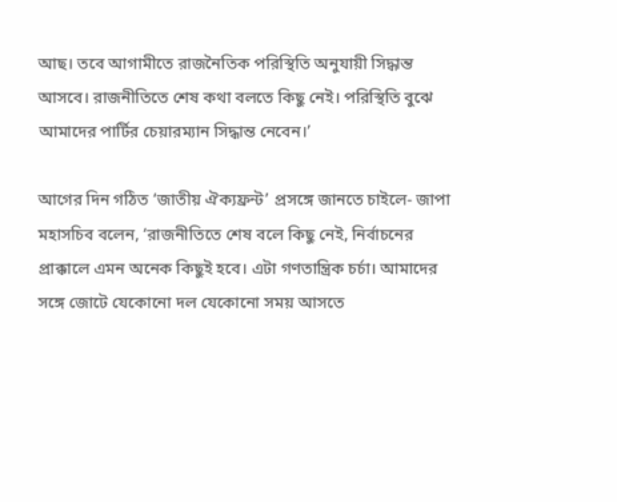আছ। তবে আগামীতে রাজনৈতিক পরিস্থিতি অনুযায়ী সিদ্ধান্ত আসবে। রাজনীতিতে শেষ কথা বলতে কিছু নেই। পরিস্থিতি বুঝে আমাদের পার্টির চেয়ারম্যান সিদ্ধান্ত নেবেন।’

আগের দিন গঠিত ‘জাতীয় ঐক্যফ্রন্ট’ প্রসঙ্গে জানতে চাইলে- জাপা মহাসচিব বলেন, ‘রাজনীতিতে শেষ বলে কিছু নেই, নির্বাচনের প্রাক্কালে এমন অনেক কিছুই হবে। এটা গণতান্ত্রিক চর্চা। আমাদের সঙ্গে জোটে যেকোনো দল যেকোনো সময় আসতে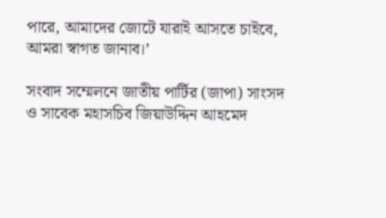পারে, আমাদের জোটে যারাই আসতে চাইবে, আমরা স্বাগত জানাব।’

সংবাদ সম্মেলনে জাতীয় পার্টির (জাপা) সাংসদ ও সাবেক মহাসচিব জিয়াউদ্দিন আহমেদ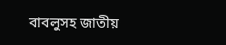বাবলুসহ জাতীয়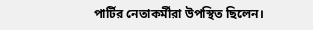পার্টির নেতাকর্মীরা উপস্থিত ছিলেন।